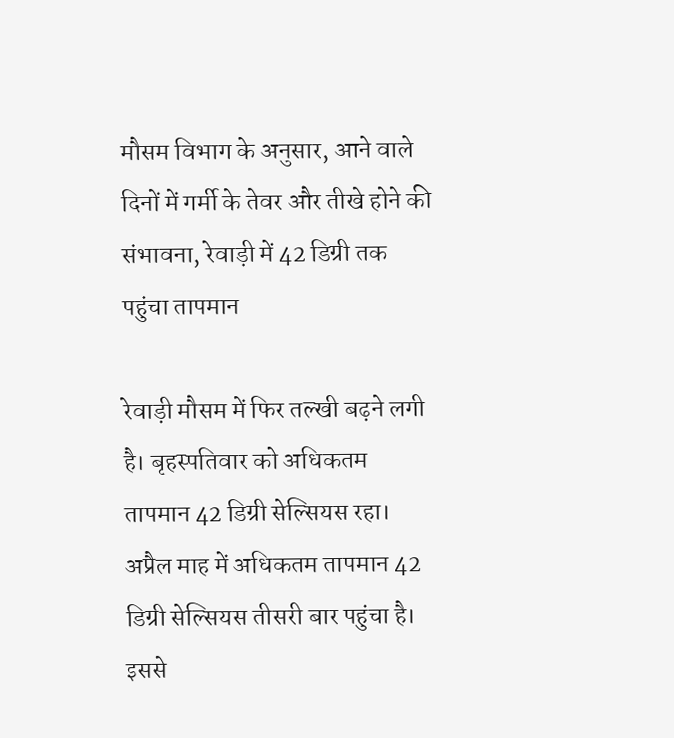मौसम विभाग के अनुसार, आने वाले दिनों में गर्मी के तेवर और तीखे होने की संभावना, रेवाड़ी में 42 डिग्री तक पहुंचा तापमान

रेवाड़ी मौसम में फिर तल्खी बढ़ने लगी है। बृहस्पतिवार को अधिकतम तापमान 42 डिग्री सेल्सियस रहा। अप्रैल माह में अधिकतम तापमान 42 डिग्री सेल्सियस तीसरी बार पहुंचा है। इससे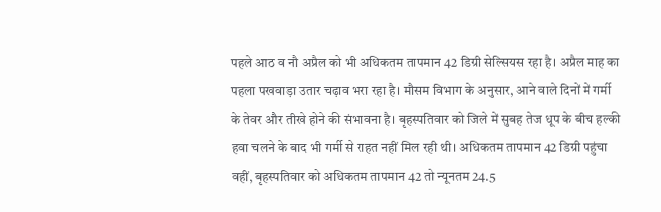पहले आठ व नौ अप्रैल को भी अधिकतम तापमान 42 डिग्री सेल्सियस रहा है। अप्रैल माह का पहला पखवाड़ा उतार चढ़ाव भरा रहा है। मौसम विभाग के अनुसार, आने वाले दिनों में गर्मी के तेवर और तीखे होने की संभावना है। बृहस्पतिवार को जिले में सुबह तेज धूप के बीच हल्की हवा चलने के बाद भी गर्मी से राहत नहीं मिल रही थी। अधिकतम तापमान 42 डिग्री पहुंचा वहीं, बृहस्पतिवार को अधिकतम तापमान 42 तो न्यूनतम 24.5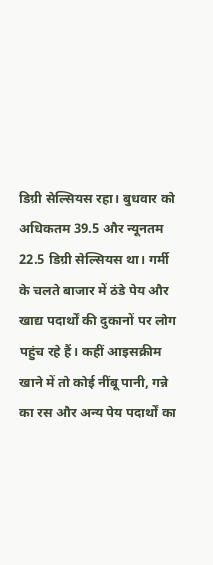डिग्री सेल्सियस रहा। बुधवार को अधिकतम 39.5 और न्यूनतम 22.5 डिग्री सेल्सियस था। गर्मी के चलते बाजार में ठंडे पेय और खाद्य पदार्थों की दुकानों पर लोग पहुंच रहे हैं। कहीं आइसक्रीम खाने में तो कोई नींबू पानी, गन्ने का रस और अन्य पेय पदार्थों का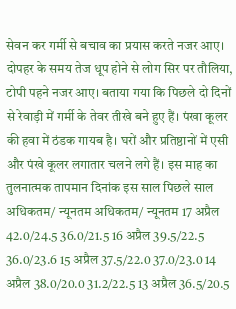सेवन कर गर्मी से बचाव का प्रयास करते नजर आए। दोपहर के समय तेज धूप होने से लोग सिर पर तौलिया, टोपी पहने नजर आए। बताया गया कि पिछले दो दिनों से रेवाड़ी में गर्मी के तेवर तीखे बने हुए हैं। पंखा कूलर की हवा में ठंडक गायब है। घरों और प्रतिष्ठानों में एसी और पंखे कूलर लगातार चलने लगे हैं। इस माह का तुलनात्मक तापमान दिनांक इस साल पिछले साल अधिकतम/ न्यूनतम अधिकतम/ न्यूनतम 17 अप्रैल 42.0/24.5 36.0/21.5 16 अप्रैल 39.5/22.5 36.0/23.6 15 अप्रैल 37.5/22.0 37.0/23.0 14 अप्रैल 38.0/20.0 31.2/22.5 13 अप्रैल 36.5/20.5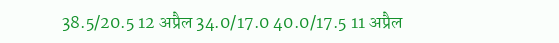38.5/20.5 12 अप्रैल 34.0/17.0 40.0/17.5 11 अप्रैल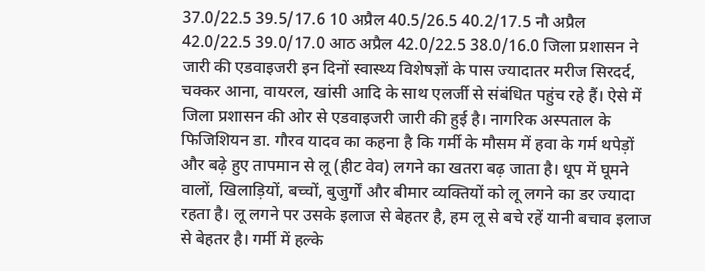37.0/22.5 39.5/17.6 10 अप्रैल 40.5/26.5 40.2/17.5 नौ अप्रैल 42.0/22.5 39.0/17.0 आठ अप्रैल 42.0/22.5 38.0/16.0 जिला प्रशासन ने जारी की एडवाइजरी इन दिनों स्वास्थ्य विशेषज्ञों के पास ज्यादातर मरीज सिरदर्द, चक्कर आना, वायरल, खांसी आदि के साथ एलर्जी से संबंधित पहुंच रहे हैं। ऐसे में जिला प्रशासन की ओर से एडवाइजरी जारी की हुई है। नागरिक अस्पताल के फिजिशियन डा. गौरव यादव का कहना है कि गर्मी के मौसम में हवा के गर्म थपेड़ों और बढ़े हुए तापमान से लू (हीट वेव) लगने का खतरा बढ़ जाता है। धूप में घूमने वालों, खिलाड़ियों, बच्चों, बुजुर्गों और बीमार व्यक्तियों को लू लगने का डर ज्यादा रहता है। लू लगने पर उसके इलाज से बेहतर है, हम लू से बचे रहें यानी बचाव इलाज से बेहतर है। गर्मी में हल्के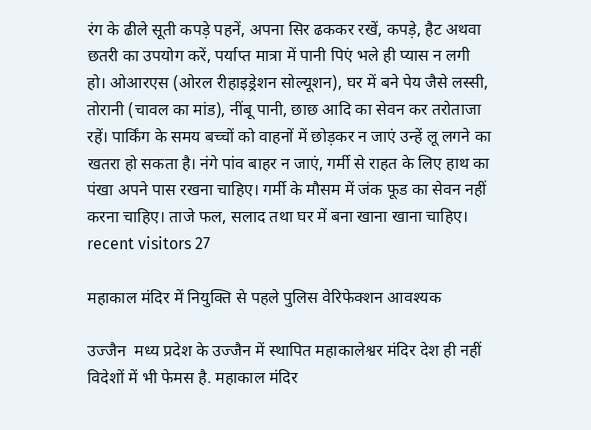रंग के ढीले सूती कपड़े पहनें, अपना सिर ढककर रखें, कपड़े, हैट अथवा छतरी का उपयोग करें, पर्याप्त मात्रा में पानी पिएं भले ही प्यास न लगी हो। ओआरएस (ओरल रीहाइड्रेशन सोल्यूशन), घर में बने पेय जैसे लस्सी, तोरानी (चावल का मांड), नींबू पानी, छाछ आदि का सेवन कर तरोताजा रहें। पार्किंग के समय बच्चों को वाहनों में छोड़कर न जाएं उन्हें लू लगने का खतरा हो सकता है। नंगे पांव बाहर न जाएं, गर्मी से राहत के लिए हाथ का पंखा अपने पास रखना चाहिए। गर्मी के मौसम में जंक फूड का सेवन नहीं करना चाहिए। ताजे फल, सलाद तथा घर में बना खाना खाना चाहिए। recent visitors 27

महाकाल मंदिर में नियुक्ति से पहले पुलिस वेरिफेक्शन आवश्यक

उज्जैन  मध्य प्रदेश के उज्जैन में स्थापित महाकालेश्वर मंदिर देश ही नहीं विदेशों में भी फेमस है. महाकाल मंदिर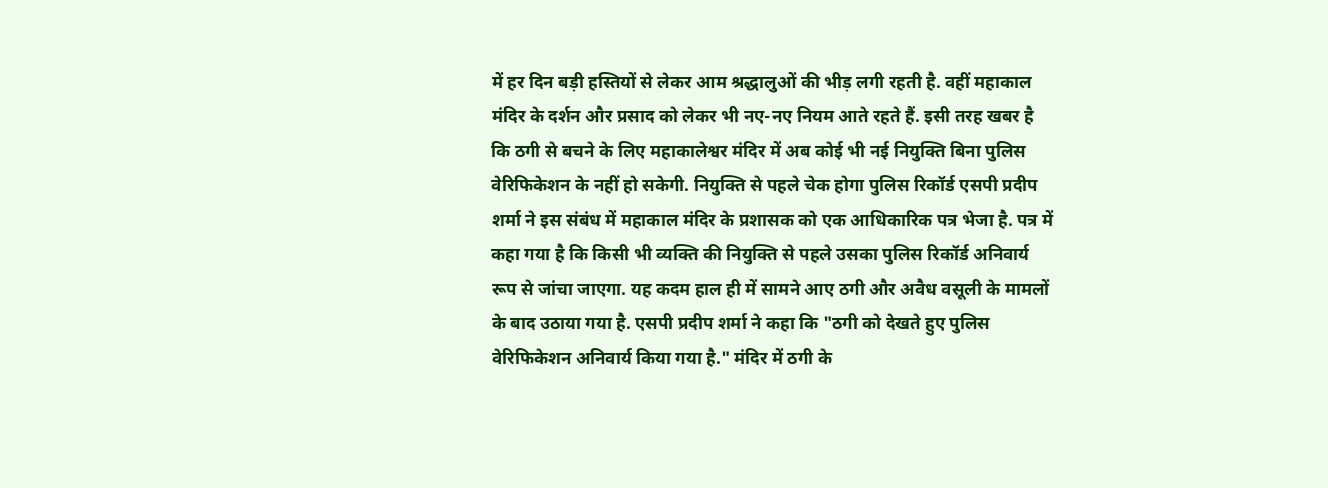में हर दिन बड़ी हस्तियों से लेकर आम श्रद्धालुओं की भीड़ लगी रहती है. वहीं महाकाल मंदिर के दर्शन और प्रसाद को लेकर भी नए-नए नियम आते रहते हैं. इसी तरह खबर है कि ठगी से बचने के लिए महाकालेश्वर मंदिर में अब कोई भी नई नियुक्ति बिना पुलिस वेरिफिकेशन के नहीं हो सकेगी. नियुक्ति से पहले चेक होगा पुलिस रिकॉर्ड एसपी प्रदीप शर्मा ने इस संबंध में महाकाल मंदिर के प्रशासक को एक आधिकारिक पत्र भेजा है. पत्र में कहा गया है कि किसी भी व्यक्ति की नियुक्ति से पहले उसका पुलिस रिकॉर्ड अनिवार्य रूप से जांचा जाएगा. यह कदम हाल ही में सामने आए ठगी और अवैध वसूली के मामलों के बाद उठाया गया है. एसपी प्रदीप शर्मा ने कहा कि "ठगी को देखते हुए पुलिस वेरिफिकेशन अनिवार्य किया गया है." मंदिर में ठगी के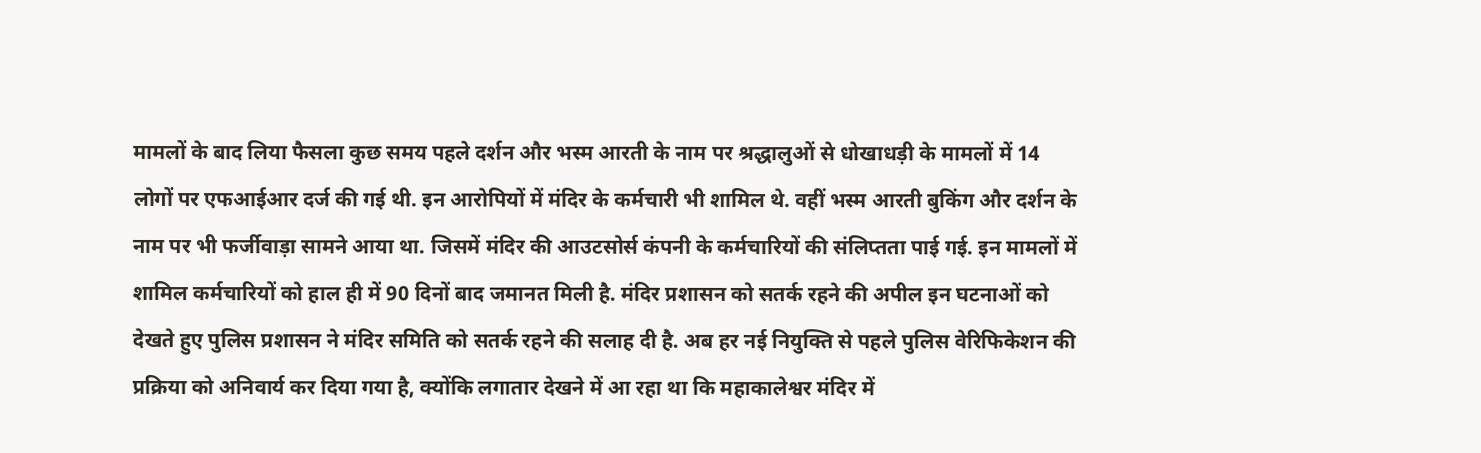मामलों के बाद लिया फैसला कुछ समय पहले दर्शन और भस्म आरती के नाम पर श्रद्धालुओं से धोखाधड़ी के मामलों में 14 लोगों पर एफआईआर दर्ज की गई थी. इन आरोपियों में मंदिर के कर्मचारी भी शामिल थे. वहीं भस्म आरती बुकिंग और दर्शन के नाम पर भी फर्जीवाड़ा सामने आया था. जिसमें मंदिर की आउटसोर्स कंपनी के कर्मचारियों की संलिप्तता पाई गई. इन मामलों में शामिल कर्मचारियों को हाल ही में 90 दिनों बाद जमानत मिली है. मंदिर प्रशासन को सतर्क रहने की अपील इन घटनाओं को देखते हुए पुलिस प्रशासन ने मंदिर समिति को सतर्क रहने की सलाह दी है. अब हर नई नियुक्ति से पहले पुलिस वेरिफिकेशन की प्रक्रिया को अनिवार्य कर दिया गया है, क्योंकि लगातार देखने में आ रहा था कि महाकालेश्वर मंदिर में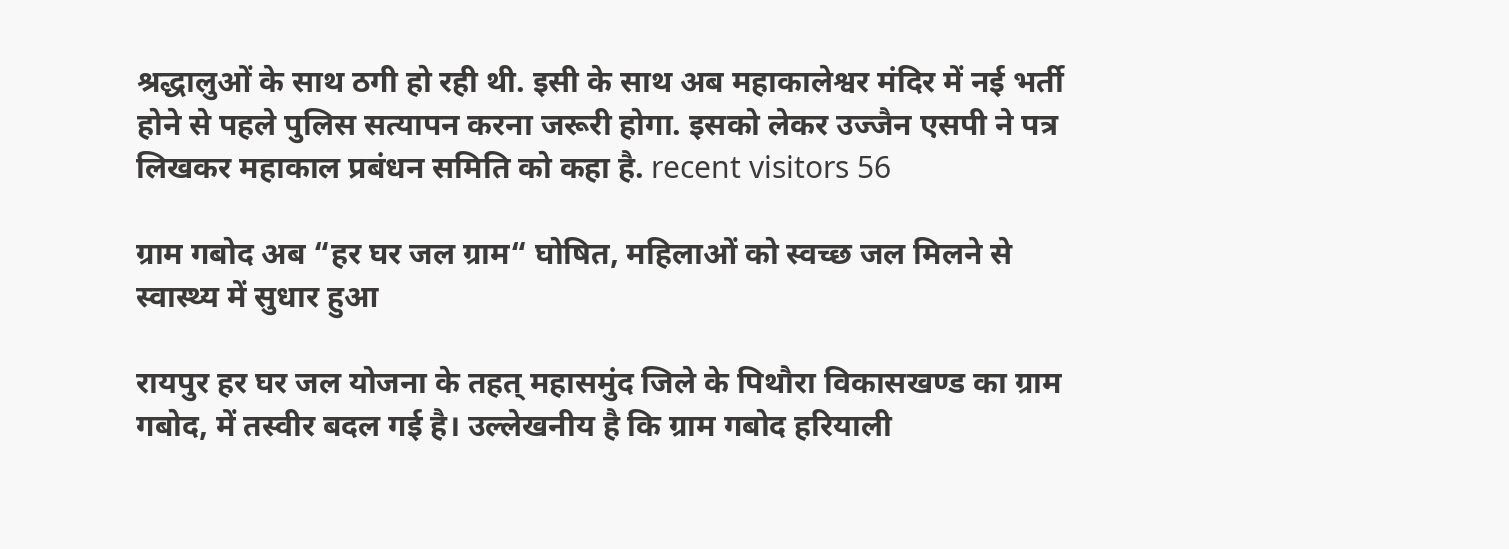श्रद्धालुओं के साथ ठगी हो रही थी. इसी के साथ अब महाकालेश्वर मंदिर में नई भर्ती होने से पहले पुलिस सत्यापन करना जरूरी होगा. इसको लेकर उज्जैन एसपी ने पत्र लिखकर महाकाल प्रबंधन समिति को कहा है. recent visitors 56

ग्राम गबोद अब “हर घर जल ग्राम“ घोषित, महिलाओं को स्वच्छ जल मिलने से स्वास्थ्य में सुधार हुआ

रायपुर हर घर जल योजना के तहत् महासमुंद जिले के पिथौरा विकासखण्ड का ग्राम गबोद, में तस्वीर बदल गई है। उल्लेखनीय है कि ग्राम गबोद हरियाली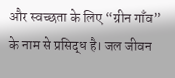और स्वच्छता के लिए “ग्रीन गाँव” के नाम से प्रसिद्ध है। जल जीवन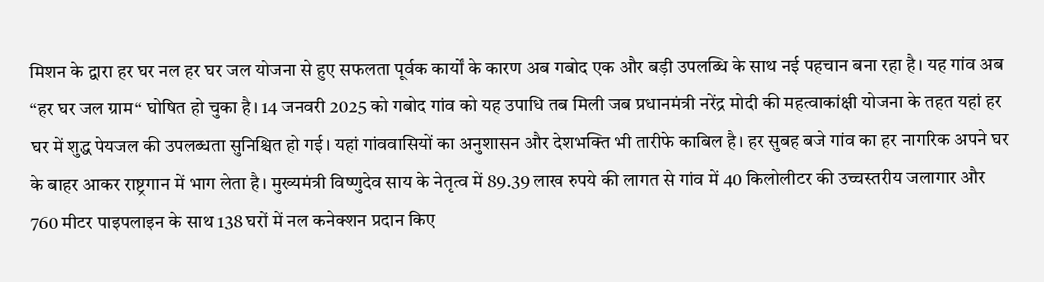मिशन के द्वारा हर घर नल हर घर जल योजना से हुए सफलता पूर्वक कार्यों के कारण अब गबोद एक और बड़ी उपलब्धि के साथ नई पहचान बना रहा है। यह गांव अब “हर घर जल ग्राम“ घोषित हो चुका है। 14 जनवरी 2025 को गबोद गांव को यह उपाधि तब मिली जब प्रधानमंत्री नरेंद्र मोदी की महत्वाकांक्षी योजना के तहत यहां हर घर में शुद्ध पेयजल की उपलब्धता सुनिश्चित हो गई। यहां गांववासियों का अनुशासन और देशभक्ति भी तारीफे काबिल है। हर सुबह बजे गांव का हर नागरिक अपने घर के बाहर आकर राष्ट्रगान में भाग लेता है। मुख्यमंत्री विष्णुदेव साय के नेतृत्व में 89.39 लाख रुपये की लागत से गांव में 40 किलोलीटर की उच्चस्तरीय जलागार और 760 मीटर पाइपलाइन के साथ 138 घरों में नल कनेक्शन प्रदान किए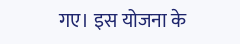गए। इस योजना के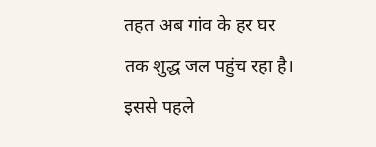तहत अब गांव के हर घर तक शुद्ध जल पहुंच रहा है। इससे पहले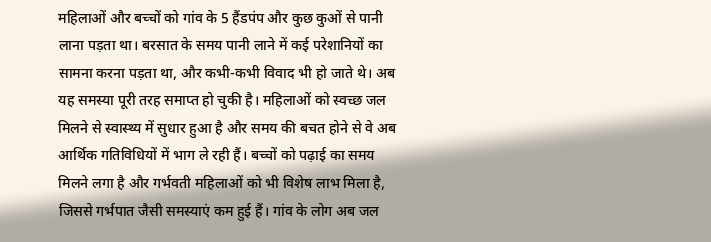महिलाओं और बच्चों को गांव के 5 हैंडपंप और कुछ कुओं से पानी लाना पड़ता था। बरसात के समय पानी लाने में कई परेशानियों का सामना करना पड़ता था, और कभी-कभी विवाद भी हो जाते थे। अब यह समस्या पूरी तरह समाप्त हो चुकी है। महिलाओं को स्वच्छ जल मिलने से स्वास्थ्य में सुधार हुआ है और समय की बचत होने से वे अब आर्थिक गतिविधियों में भाग ले रही हैं। बच्चों को पढ़ाई का समय मिलने लगा है और गर्भवती महिलाओं को भी विशेष लाभ मिला है, जिससे गर्भपात जैसी समस्याएं कम हुई हैं। गांव के लोग अब जल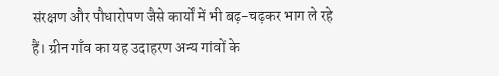संरक्षण और पौधारोपण जैसे कार्यों में भी बढ़-चढ़कर भाग ले रहे हैं। ग्रीन गाँव का यह उदाहरण अन्य गांवों के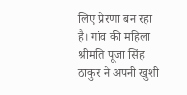लिए प्रेरणा बन रहा है। गांव की महिला श्रीमति पूजा सिंह ठाकुर ने अपनी खुशी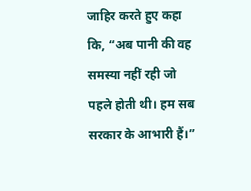जाहिर करते हुए कहा कि, “अब पानी की वह समस्या नहीं रही जो पहले होती थी। हम सब सरकार के आभारी हैं।”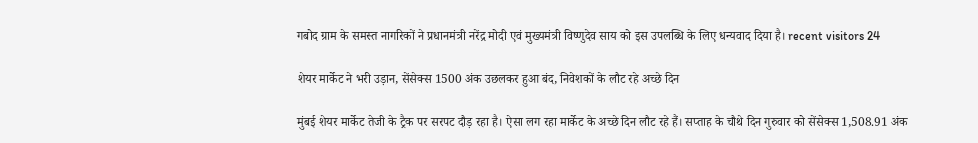गबोद ग्राम के समस्त नागरिकों ने प्रधानमंत्री नरेंद्र मोदी एवं मुख्यमंत्री विष्णुदेव साय को इस उपलब्धि के लिए धन्यवाद दिया है। recent visitors 24

शेयर मार्केट ने भरी उड़ान, सेंसेक्स 1500 अंक उछलकर हुआ बंद, निवेशकों के लौट रहे अच्छे दिन

मुंबई शेयर मार्केट तेजी के ट्रैक पर सरपट दौड़ रहा है। ऐसा लग रहा मार्केट के अच्छे दिन लौट रहे हैं। सप्ताह के चौथे दिन गुरुवार को सेंसेक्स 1,508.91 अंक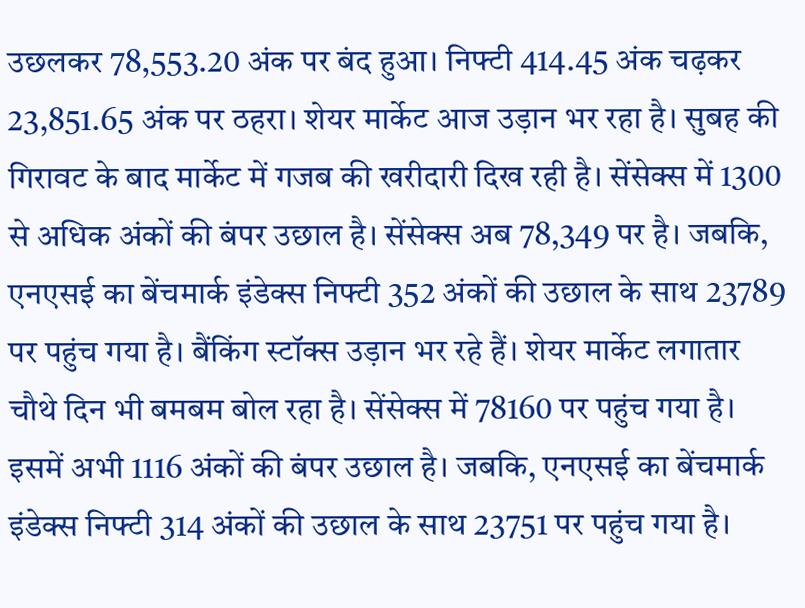उछलकर 78,553.20 अंक पर बंद हुआ। निफ्टी 414.45 अंक चढ़कर 23,851.65 अंक पर ठहरा। शेयर मार्केट आज उड़ान भर रहा है। सुबह की गिरावट के बाद मार्केट में गजब की खरीदारी दिख रही है। सेंसेक्स में 1300 से अधिक अंकों की बंपर उछाल है। सेंसेक्स अब 78,349 पर है। जबकि, एनएसई का बेंचमार्क इंडेक्स निफ्टी 352 अंकों की उछाल के साथ 23789 पर पहुंच गया है। बैंकिंग स्टॉक्स उड़ान भर रहे हैं। शेयर मार्केट लगातार चौथे दिन भी बमबम बोल रहा है। सेंसेक्स में 78160 पर पहुंच गया है। इसमें अभी 1116 अंकों की बंपर उछाल है। जबकि, एनएसई का बेंचमार्क इंडेक्स निफ्टी 314 अंकों की उछाल के साथ 23751 पर पहुंच गया है।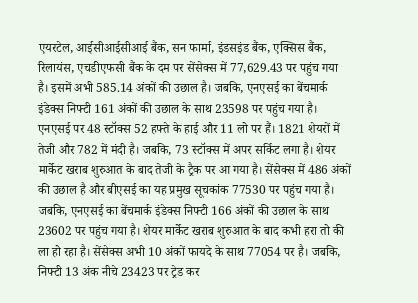एयरटेल, आईसीआईसीआई बैंक, सन फार्मा, इंडसइंड बैंक, एक्सिस बैंक, रिलायंस, एचडीएफसी बैंक के दम पर सेंसेक्स में 77,629.43 पर पहुंच गया है। इसमें अभी 585.14 अंकों की उछाल है। जबकि, एनएसई का बेंचमार्क इंडेक्स निफ्टी 161 अंकों की उछाल के साथ 23598 पर पहुंच गया है। एनएसई पर 48 स्टॉक्स 52 हफ्ते के हाई और 11 लो पर हैं। 1821 शेयरों में तेजी और 782 में मंदी है। जबकि, 73 स्टॉक्स में अपर सर्किट लगा है। शेयर मार्केट खराब शुरुआत के बाद तेजी के ट्रैक पर आ गया है। सेंसेक्स में 486 अंकों की उछाल है और बीएसई का यह प्रमुख सूचकांक 77530 पर पहुंच गया है। जबकि, एनएसई का बेंचमार्क इंडेक्स निफ्टी 166 अंकों की उछाल के साथ 23602 पर पहुंच गया है। शेयर मार्केट खराब शुरुआत के बाद कभी हरा तो की ला हो रहा है। सेंसेक्स अभी 10 अंकों फायदे के साथ 77054 पर है। जबकि, निफ्टी 13 अंक नीचे 23423 पर ट्रेड कर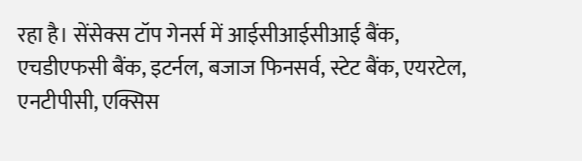रहा है। सेंसेक्स टॉप गेनर्स में आईसीआईसीआई बैंक, एचडीएफसी बैंक, इटर्नल, बजाज फिनसर्व, स्टेट बैंक, एयरटेल, एनटीपीसी, एक्सिस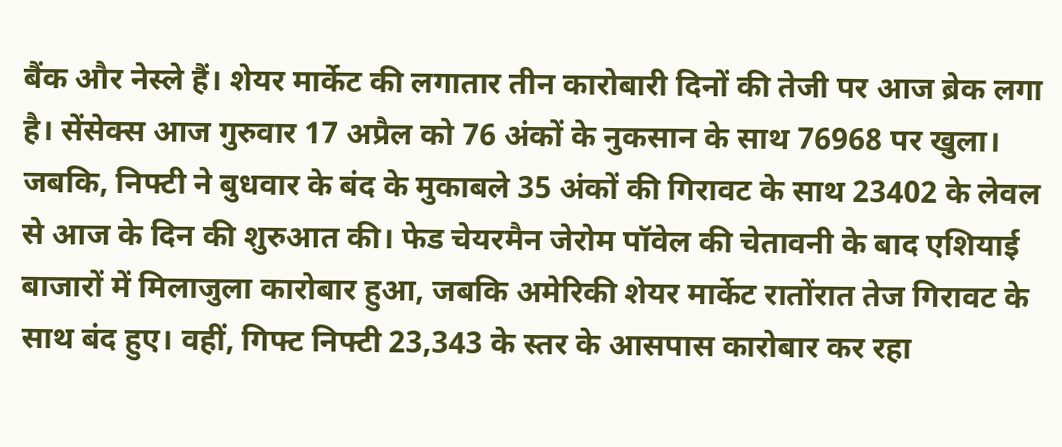बैंक और नेस्ले हैं। शेयर मार्केट की लगातार तीन कारोबारी दिनों की तेजी पर आज ब्रेक लगा है। सेंसेक्स आज गुरुवार 17 अप्रैल को 76 अंकों के नुकसान के साथ 76968 पर खुला। जबकि, निफ्टी ने बुधवार के बंद के मुकाबले 35 अंकों की गिरावट के साथ 23402 के लेवल से आज के दिन की शुरुआत की। फेड चेयरमैन जेरोम पॉवेल की चेतावनी के बाद एशियाई बाजारों में मिलाजुला कारोबार हुआ, जबकि अमेरिकी शेयर मार्केट रातोंरात तेज गिरावट के साथ बंद हुए। वहीं, गिफ्ट निफ्टी 23,343 के स्तर के आसपास कारोबार कर रहा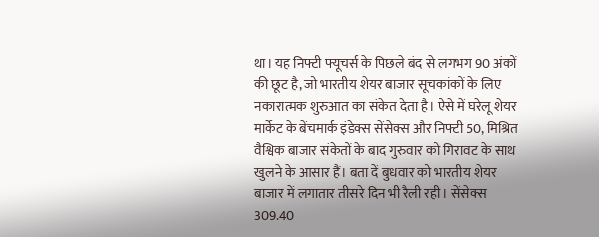था। यह निफ्टी फ्यूचर्स के पिछले बंद से लगभग 90 अंकों की छूट है, जो भारतीय शेयर बाजार सूचकांकों के लिए नकारात्मक शुरुआत का संकेत देता है। ऐसे में घरेलू शेयर मार्केट के बेंचमार्क इंडेक्स सेंसेक्स और निफ्टी 50, मिश्रित वैश्विक बाजार संकेतों के बाद गुरुवार को गिरावट के साथ खुलने के आसार हैं। बता दें बुधवार को भारतीय शेयर बाजार में लगातार तीसरे दिन भी रैली रही। सेंसेक्स 309.40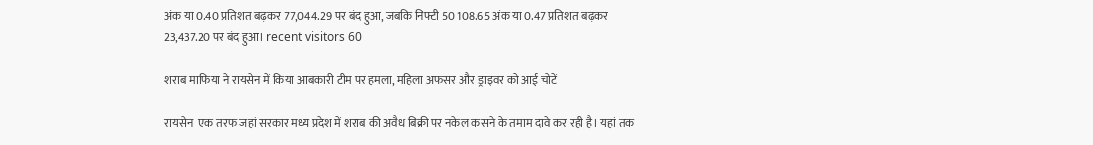अंक या 0.40 प्रतिशत बढ़कर 77,044.29 पर बंद हुआ, जबकि निफ्टी 50 108.65 अंक या 0.47 प्रतिशत बढ़कर 23,437.20 पर बंद हुआ। recent visitors 60

शराब माफिया ने रायसेन में किया आबकारी टीम पर हमला, महिला अफसर और ड्राइवर को आई चोटें

रायसेन  एक तरफ जहां सरकार मध्य प्रदेश में शराब की अवैध बिक्री पर नकेल कसने के तमाम दावे कर रही है। यहां तक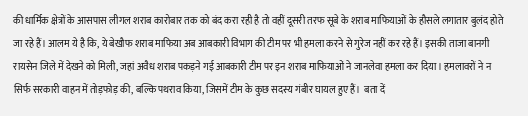की धार्मिक क्षेत्रों के आसपास लीगल शराब कारोबार तक को बंद करा रही है तो वहीं दूसरी तरफ सूबे के शराब माफियाओं के हौसले लगातार बुलंद होते जा रहे हैं। आलम ये है कि, ये बेखौफ शराब माफिया अब आबकारी विभाग की टीम पर भी हमला करने से गुरेज नहीं कर रहे हैं। इसकी ताजा बानगी रायसेन जिले में देखने को मिली, जहां अवैध शराब पकड़ने गई आबकारी टीम पर इन शराब माफियाओं ने जानलेवा हमला कर दिया। हमलावरों ने न सिर्फ सरकारी वाहन में तोड़फोड़ की, बल्कि पथराव किया, जिसमें टीम के कुछ सदस्य गंबीर घायल हुए हैं।  बता दें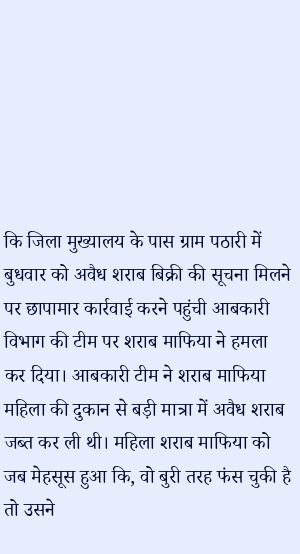कि जिला मुख्यालय के पास ग्राम पठारी में बुधवार को अवैध शराब बिक्री की सूचना मिलने पर छापामार कार्रवाई करने पहुंची आबकारी विभाग की टीम पर शराब माफिया ने हमला कर दिया। आबकारी टीम ने शराब माफिया महिला की दुकान से बड़ी मात्रा में अवैध शराब जब्त कर ली थी। महिला शराब माफिया को जब मेहसूस हुआ कि, वो बुरी तरह फंस चुकी है तो उसने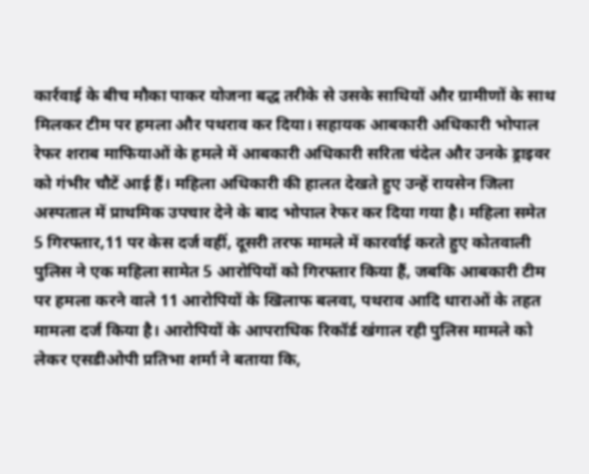कार्रवाई के बीच मौका पाकर योजना बद्ध तरीके से उसके साथियों और ग्रामीणों के साथ मिलकर टीम पर हमला और पथराव कर दिया। सहायक आबकारी अधिकारी भोपाल रेफर शराब माफियाओं के हमले में आबकारी अधिकारी सरिता चंदेल और उनके ड्राइवर को गंभीर चौटें आई हैं। महिला अधिकारी की हालत देखते हुए उन्हें रायसेन जिला अस्पताल में प्राथमिक उपचार देने के बाद भोपाल रेफर कर दिया गया है। महिला समेत 5 गिरफ्तार,11 पर केस दर्ज वहीं, दूसरी तरफ मामले में कारर्वाई करते हुए कोतवाली पुलिस ने एक महिला सामेत 5 आरोपियों को गिरफ्तार किया हैं, जबकि आबकारी टीम पर हमला करने वाले 11 आरोपियों के खिलाफ बलवा, पथराव आदि धाराओं के तहत मामला दर्ज किया है। आरोपियों के आपराधिक रिकॉर्ड खंगाल रही पुलिस मामले को लेकर एसडीओपी प्रतिभा शर्मा ने बताया कि,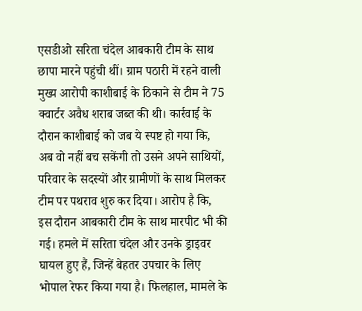एसडीओ सरिता चंदेल आबकारी टीम के साथ छापा मारने पहुंची थीं। ग्राम पठारी में रहने वाली मुख्य आरोपी काशीबाई के ठिकाने से टीम ने 75 क्वार्टर अवैध शराब जब्त की थी। कार्रवाई के दौरान काशीबाई को जब ये स्पष्ट हो गया कि, अब वो नहीं बच सकेंगी तो उसने अपने साथियों, परिवार के सदस्यों और ग्रामीणों के साथ मिलकर टीम पर पथराव शुरु कर दिया। आरोप है कि, इस दौरान आबकारी टीम के साथ मारपीट भी की गई। हमले में सरिता चंदेल और उनके ड्राइवर घायल हुए हैं, जिन्हें बेहतर उपचार के लिए भोपाल रेफर किया गया है। फिलहाल, मामले के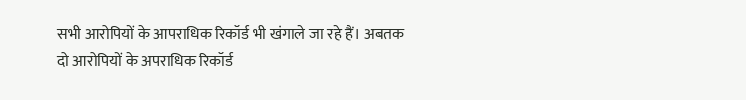सभी आरोपियों के आपराधिक रिकॉर्ड भी खंगाले जा रहे हैं। अबतक दो आरोपियों के अपराधिक रिकॉर्ड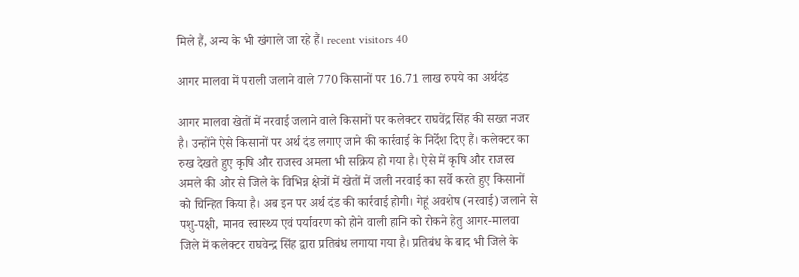मिले हैं, अन्य के भी खंगाले जा रहे हैं। recent visitors 40

आगर मालवा में पराली जलाने वाले 770 किसानों पर 16.71 लाख रुपये का अर्थदंड

आगर मालवा खेतों में नरवाई जलाने वाले किसानों पर कलेक्टर राघवेंद्र सिंह की सख्त नजर है। उन्होंने ऐसे किसानों पर अर्थ दंड लगाए जाने की कार्रवाई के निर्देश दिए हैं। कलेक्टर का रुख देखते हुए कृषि और राजस्व अमला भी सक्रिय हो गया है। ऐसे में कृषि और राजस्व अमले की ओर से जिले के विभिन्न क्षेत्रों में खेतों में जली नरवाई का सर्वे करते हुए किसानों को चिन्हित किया है। अब इन पर अर्थ दंड की कार्रवाई होगी। गेहूं अवशेष (नरवाई) जलाने से पशु-पक्षी, मानव स्वास्थ्य एवं पर्यावरण को होने वाली हानि को रोकने हेतु आगर-मालवा जिले में कलेक्टर राघवेन्द्र सिंह द्वारा प्रतिबंध लगाया गया है। प्रतिबंध के बाद भी जिले के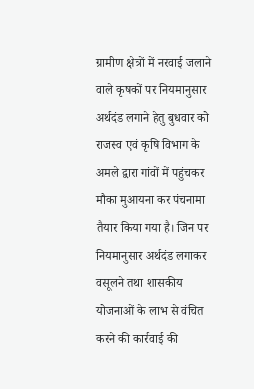ग्रामीण क्षेत्रों में नरवाई जलाने वाले कृषकों पर नियमानुसार अर्थदंड लगाने हेतु बुधवार को राजस्व एवं कृषि विभाग के अमले द्वारा गांवों में पहुंचकर मौका मुआयना कर पंचनामा तैयार किया गया है। जिन पर नियमानुसार अर्थदंड लगाकर वसूलने तथा शासकीय योजनाओं के लाभ से वंचित करने की कार्रवाई की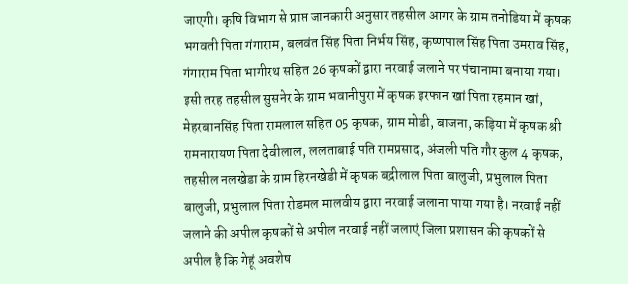जाएगी। कृषि विभाग से प्राप्त जानकारी अनुसार तहसील आगर के ग्राम तनोडिया में कृषक भगवती पिता गंगाराम, बलवंत सिंह पिता निर्भय सिंह, कृष्णपाल सिंह पिता उमराव सिंह, गंगाराम पिता भागीरथ सहित 26 कृषकों द्वारा नरवाई जलाने पर पंचानामा बनाया गया। इसी तरह तहसील सुसनेर के ग्राम भवानीपुरा में कृषक इरफान खां पिता रहमान खां, मेहरबानसिंह पिता रामलाल सहित 05 कृषक, ग्राम मोडी, बाजना, कड़िया में कृषक श्री रामनारायण पिता देवीलाल, ललताबाई पति रामप्रसाद, अंजली पति गौर कुल 4 कृषक, तहसील नलखेडा के ग्राम हिरनखेडी में कृषक बद्रीलाल पिता बालुजी, प्रभुलाल पिता बालुजी, प्रभुलाल पिता रोडमल मालवीय द्वारा नरवाई जलाना पाया गया है। नरवाई नहीं जलाने की अपील कृषकों से अपील नरवाई नहीं जलाएं जिला प्रशासन की कृषकों से अपील है कि गेहूं अवशेष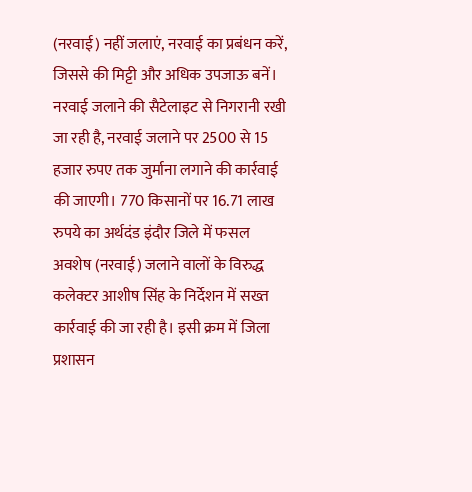(नरवाई) नहीं जलाएं, नरवाई का प्रबंधन करें, जिससे की मिट्टी और अधिक उपजाऊ बनें। नरवाई जलाने की सैटेलाइट से निगरानी रखी जा रही है, नरवाई जलाने पर 2500 से 15 हजार रुपए तक जुर्माना लगाने की कार्रवाई की जाएगी। 770 किसानों पर 16.71 लाख रुपये का अर्थदंड इंदौर जिले में फसल अवशेष (नरवाई) जलाने वालों के विरुद्ध कलेक्टर आशीष सिंह के निर्देशन में सख्त कार्रवाई की जा रही है। इसी क्रम में जिला प्रशासन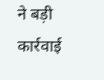ने बड़ी कार्रवाई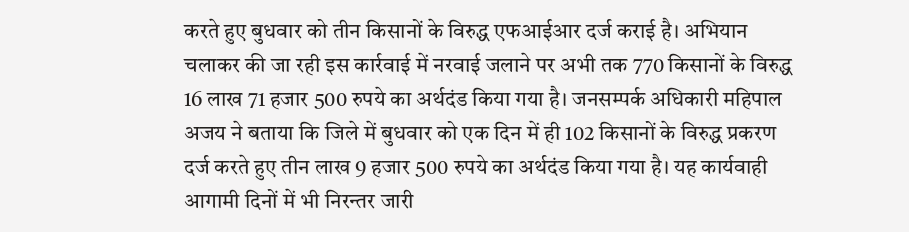करते हुए बुधवार को तीन किसानों के विरुद्ध एफआईआर दर्ज कराई है। अभियान चलाकर की जा रही इस कार्रवाई में नरवाई जलाने पर अभी तक 770 किसानों के विरुद्ध 16 लाख 71 हजार 500 रुपये का अर्थदंड किया गया है। जनसम्पर्क अधिकारी महिपाल अजय ने बताया कि जिले में बुधवार को एक दिन में ही 102 किसानों के विरुद्ध प्रकरण दर्ज करते हुए तीन लाख 9 हजार 500 रुपये का अर्थदंड किया गया है। यह कार्यवाही आगामी दिनों में भी निरन्तर जारी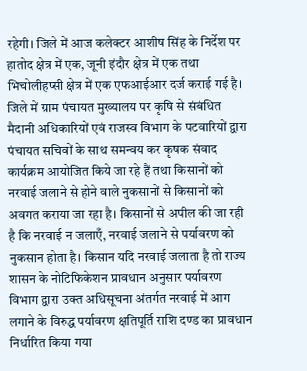रहेगी। जिले में आज कलेक्टर आशीष सिंह के निर्देश पर हातोद क्षेत्र में एक, जूनी इंदौर क्षेत्र में एक तथा भिचोलीहप्सी क्षेत्र में एक एफआईआर दर्ज कराई गई है। जिले में ग्राम पंचायत मुख्यालय पर कृषि से संबंधित मैदानी अधिकारियों एवं राजस्व विभाग के पटवारियों द्वारा पंचायत सचिवों के साथ समन्वय कर कृषक संवाद कार्यक्रम आयोजित किये जा रहे हैं तथा किसानों को नरवाई जलाने से होने वाले नुकसानों से किसानों को अवगत कराया जा रहा है। किसानों से अपील की जा रही है कि नरवाई न जलाएँ, नरवाई जलाने से पर्यावरण को नुकसान होता है। किसान यदि नरवाई जलाता है तो राज्य शासन के नोटिफिकेशन प्रावधान अनुसार पर्यावरण विभाग द्वारा उक्त अधिसूचना अंतर्गत नरवाई में आग लगाने के विरुद्ध पर्यावरण क्षतिपूर्ति राशि दण्ड का प्रावधान निर्धारित किया गया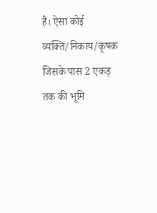है। ऐसा कोई व्यक्ति/निकाय/कृषक जिसके पास 2 एकड़ तक की भूमि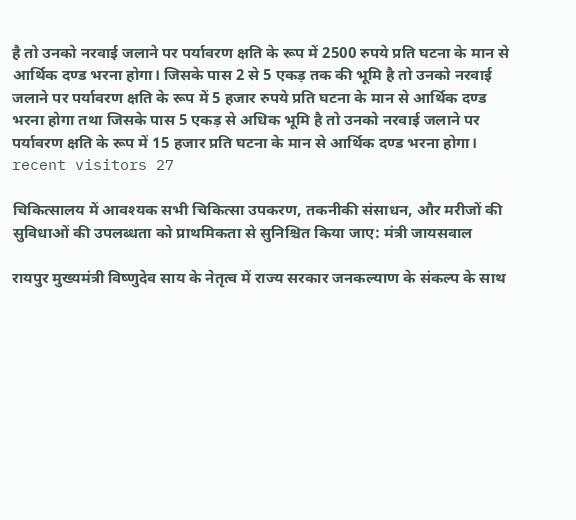है तो उनको नरवाई जलाने पर पर्यावरण क्षति के रूप में 2500 रुपये प्रति घटना के मान से आर्थिक दण्ड भरना होगा। जिसके पास 2 से 5 एकड़ तक की भूमि है तो उनको नरवाई जलाने पर पर्यावरण क्षति के रूप में 5 हजार रुपये प्रति घटना के मान से आर्थिक दण्ड भरना होगा तथा जिसके पास 5 एकड़ से अधिक भूमि है तो उनको नरवाई जलाने पर पर्यावरण क्षति के रूप में 15 हजार प्रति घटना के मान से आर्थिक दण्ड भरना होगा। recent visitors 27

चिकित्सालय में आवश्यक सभी चिकित्सा उपकरण, तकनीकी संसाधन, और मरीजों की सुविधाओं की उपलब्धता को प्राथमिकता से सुनिश्चित किया जाए: मंत्री जायसवाल

रायपुर मुख्यमंत्री विष्णुदेव साय के नेतृत्व में राज्य सरकार जनकल्याण के संकल्प के साथ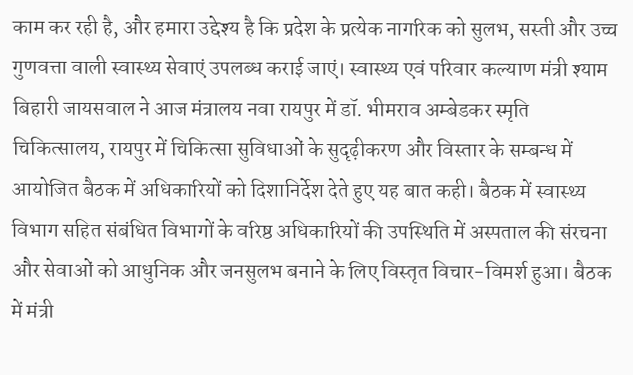काम कर रही है, और हमारा उद्देश्य है कि प्रदेश के प्रत्येक नागरिक को सुलभ, सस्ती और उच्च गुणवत्ता वाली स्वास्थ्य सेवाएं उपलब्ध कराई जाएं। स्वास्थ्य एवं परिवार कल्याण मंत्री श्याम बिहारी जायसवाल ने आज मंत्रालय नवा रायपुर में डॉ. भीमराव अम्बेडकर स्मृति चिकित्सालय, रायपुर में चिकित्सा सुविधाओं के सुदृढ़ीकरण और विस्तार के सम्बन्ध में आयोजित बैठक में अधिकारियों को दिशानिर्देश देते हुए यह बात कही। बैठक में स्वास्थ्य विभाग सहित संबंधित विभागों के वरिष्ठ अधिकारियों की उपस्थिति में अस्पताल की संरचना और सेवाओं को आधुनिक और जनसुलभ बनाने के लिए विस्तृत विचार-विमर्श हुआ। बैठक में मंत्री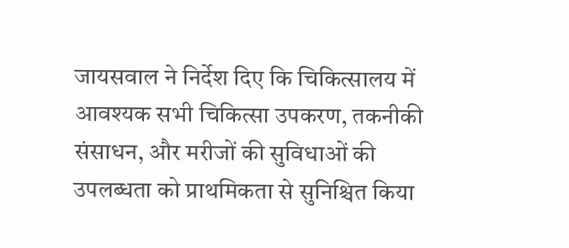जायसवाल ने निर्देश दिए कि चिकित्सालय में आवश्यक सभी चिकित्सा उपकरण, तकनीकी संसाधन, और मरीजों की सुविधाओं की उपलब्धता को प्राथमिकता से सुनिश्चित किया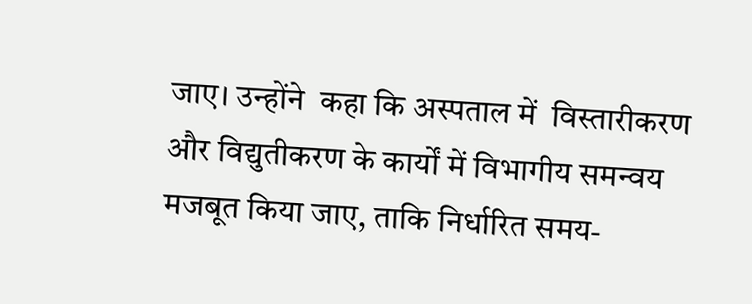जाए। उन्होंने  कहा कि अस्पताल में  विस्तारीकरण और विद्युतीकरण के कार्यों में विभागीय समन्वय मजबूत किया जाए, ताकि निर्धारित समय-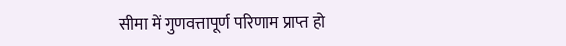सीमा में गुणवत्तापूर्ण परिणाम प्राप्त हो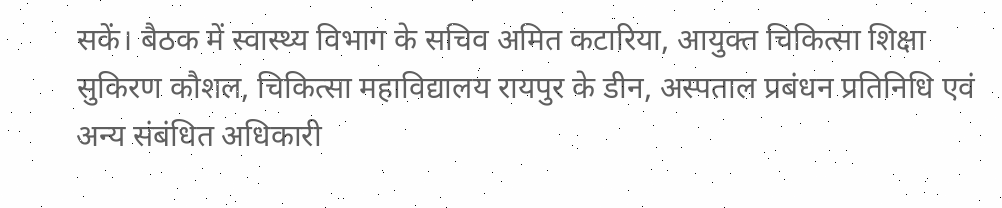सकें। बैठक में स्वास्थ्य विभाग के सचिव अमित कटारिया, आयुक्त चिकित्सा शिक्षा सुकिरण कौशल, चिकित्सा महाविद्यालय रायपुर के डीन, अस्पताल प्रबंधन प्रतिनिधि एवं अन्य संबंधित अधिकारी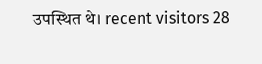उपस्थित थे। recent visitors 28